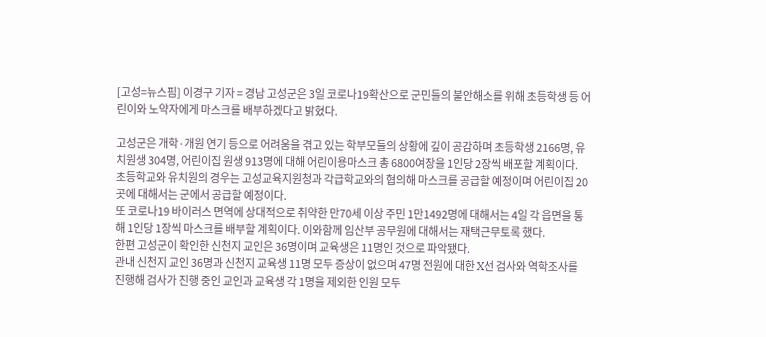[고성=뉴스핌] 이경구 기자 = 경남 고성군은 3일 코로나19확산으로 군민들의 불안해소를 위해 초등학생 등 어린이와 노약자에게 마스크를 배부하겠다고 밝혔다.

고성군은 개학·개원 연기 등으로 어려움을 겪고 있는 학부모들의 상황에 깊이 공감하며 초등학생 2166명, 유치원생 304명, 어린이집 원생 913명에 대해 어린이용마스크 총 6800여장을 1인당 2장씩 배포할 계획이다.
초등학교와 유치원의 경우는 고성교육지원청과 각급학교와의 협의해 마스크를 공급할 예정이며 어린이집 20곳에 대해서는 군에서 공급할 예정이다.
또 코로나19 바이러스 면역에 상대적으로 취약한 만70세 이상 주민 1만1492명에 대해서는 4일 각 읍면을 통해 1인당 1장씩 마스크를 배부할 계획이다. 이와함께 임산부 공무원에 대해서는 재택근무토록 했다.
한편 고성군이 확인한 신천지 교인은 36명이며 교육생은 11명인 것으로 파악됐다.
관내 신천지 교인 36명과 신천지 교육생 11명 모두 증상이 없으며 47명 전원에 대한 X선 검사와 역학조사를 진행해 검사가 진행 중인 교인과 교육생 각 1명을 제외한 인원 모두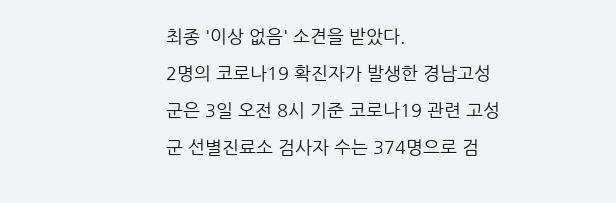최종 '이상 없음' 소견을 받았다.
2명의 코로나19 확진자가 발생한 경남고성군은 3일 오전 8시 기준 코로나19 관련 고성군 선별진료소 검사자 수는 374명으로 검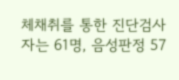체채취를 통한 진단검사자는 61명, 음성판정 57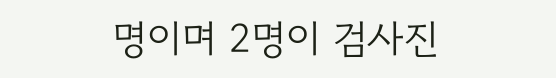명이며 2명이 검사진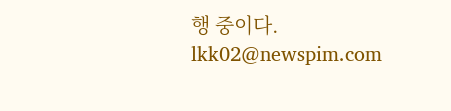행 중이다.
lkk02@newspim.com